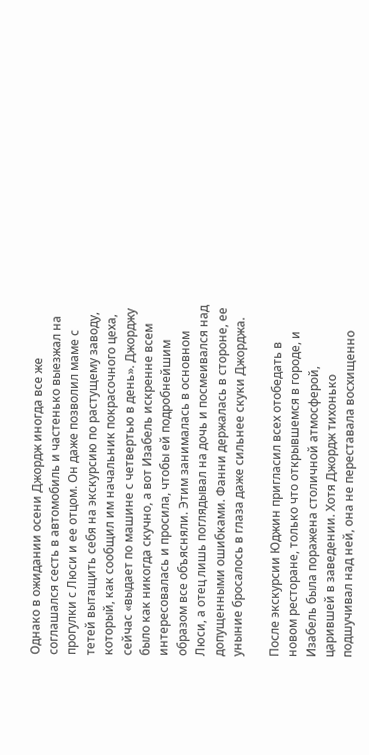Однако в ожидании осени Джордж иногда все же соглашался сесть в автомобиль и частенько выезжал на прогулки с Люси и ее отцом. Он даже позволил маме с тетей вытащить себя на экскурсию по растущему заводу, который, как сообщил им начальник покрасочного цеха, сейчас «выдает по машине с четвертью в день». Джорджу было как никогда скучно, а вот Изабель искренне всем интересовалась и просила, чтобы ей подробнейшим образом все объясняли. Этим занималась в основном Люси, а отец лишь поглядывал на дочь и посмеивался над допущенными ошибками. Фанни держалась в стороне, ее уныние бросалось в глаза даже сильнее скуки Джорджа.

После экскурсии Юджин пригласил всех отобедать в новом ресторане, только что открывшемся в городе, и Изабель была поражена столичной атмосферой, царившей в заведении. Хотя Джордж тихонько подшучивал над ней, она не переставала восхищенно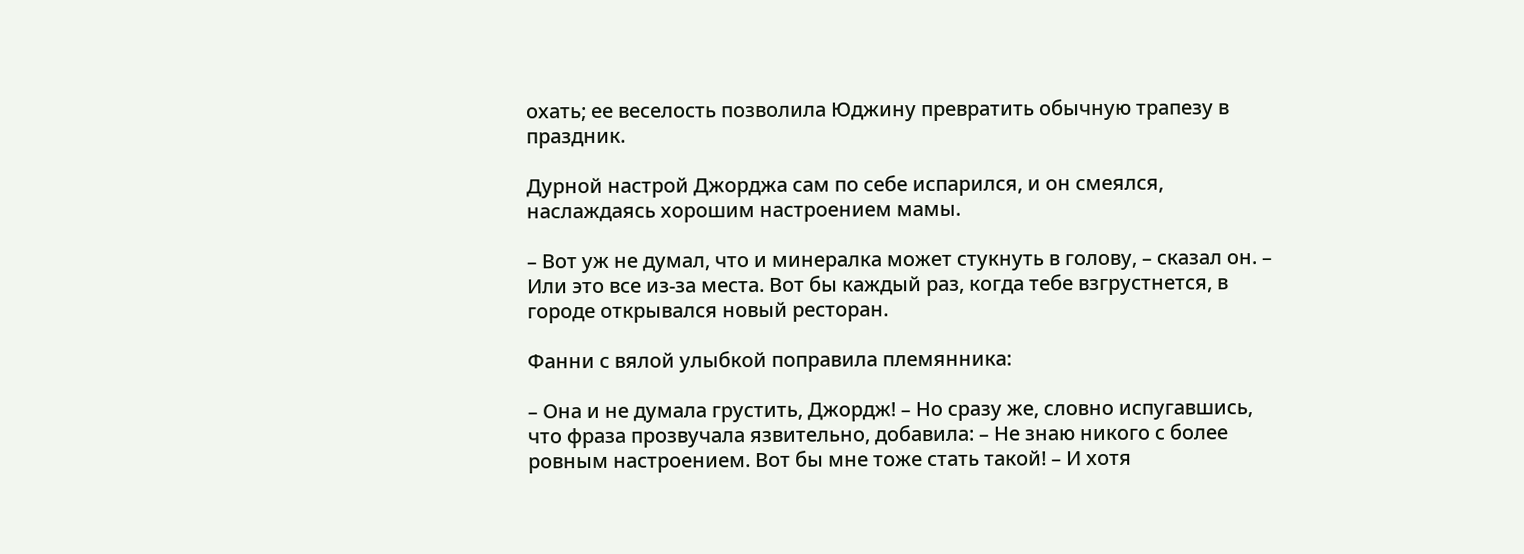охать; ее веселость позволила Юджину превратить обычную трапезу в праздник.

Дурной настрой Джорджа сам по себе испарился, и он смеялся, наслаждаясь хорошим настроением мамы.

– Вот уж не думал, что и минералка может стукнуть в голову, – сказал он. – Или это все из-за места. Вот бы каждый раз, когда тебе взгрустнется, в городе открывался новый ресторан.

Фанни с вялой улыбкой поправила племянника:

– Она и не думала грустить, Джордж! – Но сразу же, словно испугавшись, что фраза прозвучала язвительно, добавила: – Не знаю никого с более ровным настроением. Вот бы мне тоже стать такой! – И хотя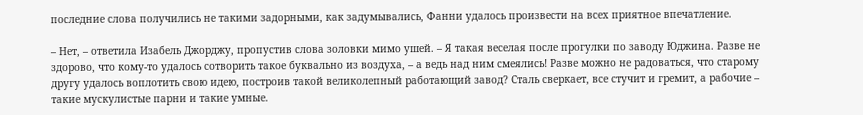последние слова получились не такими задорными, как задумывались, Фанни удалось произвести на всех приятное впечатление.

– Нет, – ответила Изабель Джорджу, пропустив слова золовки мимо ушей. – Я такая веселая после прогулки по заводу Юджина. Разве не здорово, что кому-то удалось сотворить такое буквально из воздуха, – а ведь над ним смеялись! Разве можно не радоваться, что старому другу удалось воплотить свою идею, построив такой великолепный работающий завод? Сталь сверкает, все стучит и гремит, а рабочие – такие мускулистые парни и такие умные.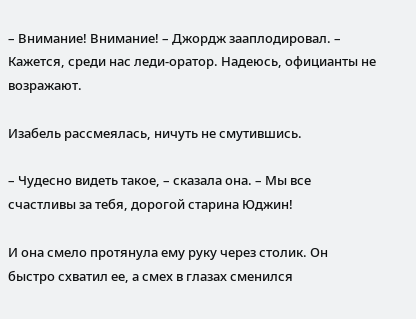– Внимание! Внимание! – Джордж зааплодировал. – Кажется, среди нас леди-оратор. Надеюсь, официанты не возражают.

Изабель рассмеялась, ничуть не смутившись.

– Чудесно видеть такое, – сказала она. – Мы все счастливы за тебя, дорогой старина Юджин!

И она смело протянула ему руку через столик. Он быстро схватил ее, а смех в глазах сменился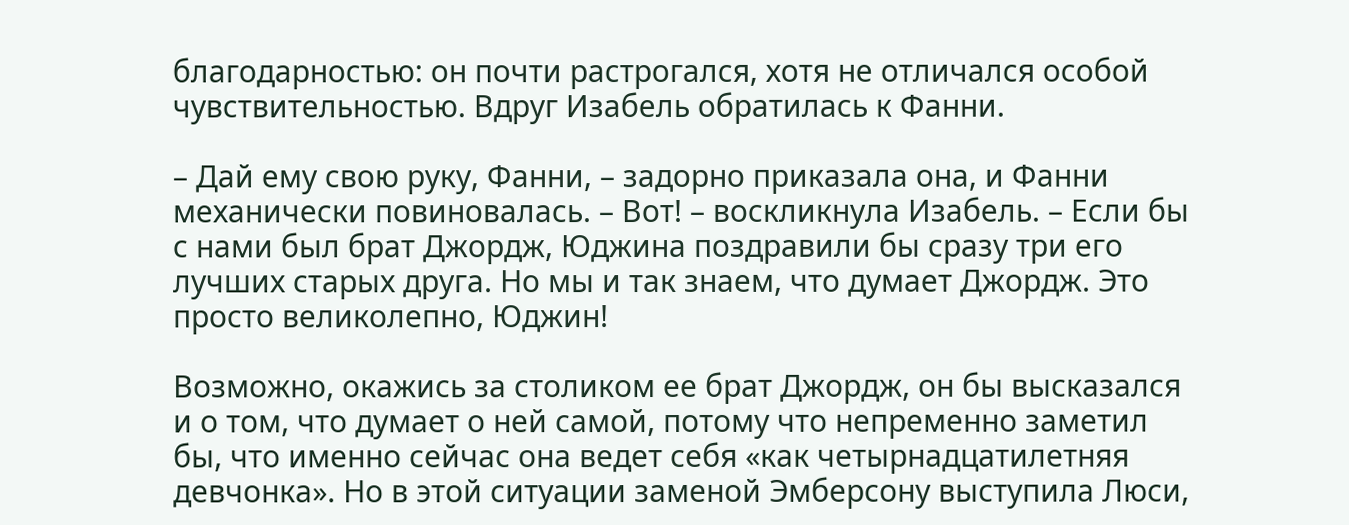благодарностью: он почти растрогался, хотя не отличался особой чувствительностью. Вдруг Изабель обратилась к Фанни.

– Дай ему свою руку, Фанни, – задорно приказала она, и Фанни механически повиновалась. – Вот! – воскликнула Изабель. – Если бы с нами был брат Джордж, Юджина поздравили бы сразу три его лучших старых друга. Но мы и так знаем, что думает Джордж. Это просто великолепно, Юджин!

Возможно, окажись за столиком ее брат Джордж, он бы высказался и о том, что думает о ней самой, потому что непременно заметил бы, что именно сейчас она ведет себя «как четырнадцатилетняя девчонка». Но в этой ситуации заменой Эмберсону выступила Люси,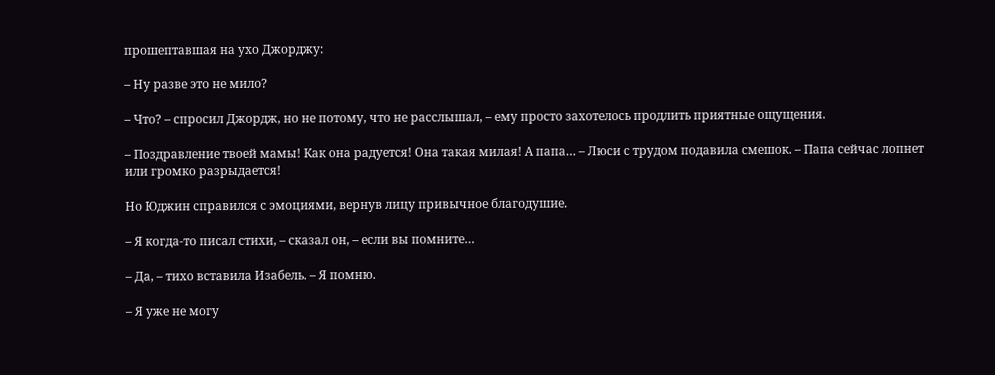прошептавшая на ухо Джорджу:

– Ну разве это не мило?

– Что? – спросил Джордж, но не потому, что не расслышал, – ему просто захотелось продлить приятные ощущения.

– Поздравление твоей мамы! Как она радуется! Она такая милая! А папа… – Люси с трудом подавила смешок. – Папа сейчас лопнет или громко разрыдается!

Но Юджин справился с эмоциями, вернув лицу привычное благодушие.

– Я когда-то писал стихи, – сказал он, – если вы помните…

– Да, – тихо вставила Изабель. – Я помню.

– Я уже не могу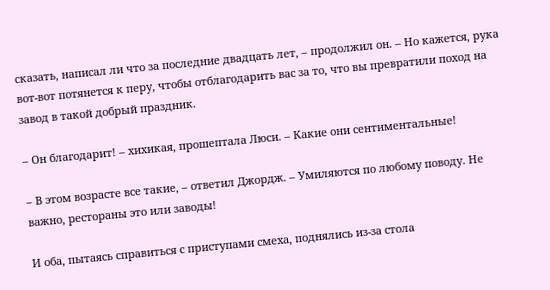сказать, написал ли что за последние двадцать лет, – продолжил он. – Но кажется, рука вот-вот потянется к перу, чтобы отблагодарить вас за то, что вы превратили поход на завод в такой добрый праздник.

– Он благодарит! – хихикая, прошептала Люси. – Какие они сентиментальные!

– В этом возрасте все такие, – ответил Джордж. – Умиляются по любому поводу. Не важно, рестораны это или заводы!

И оба, пытаясь справиться с приступами смеха, поднялись из-за стола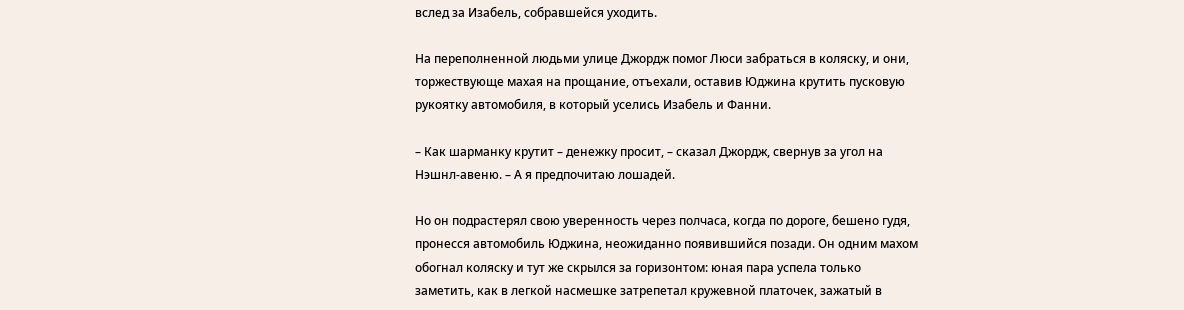вслед за Изабель, собравшейся уходить.

На переполненной людьми улице Джордж помог Люси забраться в коляску, и они, торжествующе махая на прощание, отъехали, оставив Юджина крутить пусковую рукоятку автомобиля, в который уселись Изабель и Фанни.

– Как шарманку крутит – денежку просит, – сказал Джордж, свернув за угол на Нэшнл-авеню. – А я предпочитаю лошадей.

Но он подрастерял свою уверенность через полчаса, когда по дороге, бешено гудя, пронесся автомобиль Юджина, неожиданно появившийся позади. Он одним махом обогнал коляску и тут же скрылся за горизонтом: юная пара успела только заметить, как в легкой насмешке затрепетал кружевной платочек, зажатый в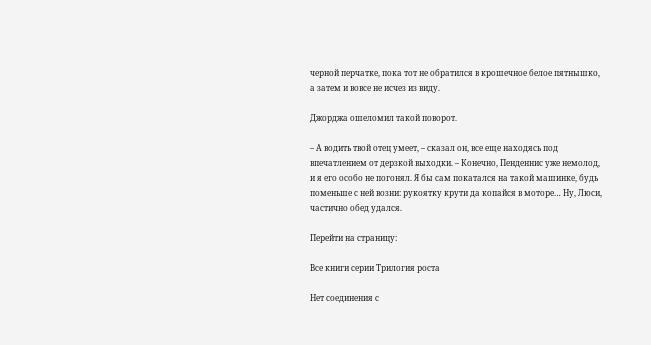черной перчатке, пока тот не обратился в крошечное белое пятнышко, а затем и вовсе не исчез из виду.

Джорджа ошеломил такой поворот.

– А водить твой отец умеет, – сказал он, все еще находясь под впечатлением от дерзкой выходки. – Конечно, Пенденнис уже немолод, и я его особо не погонял. Я бы сам покатался на такой машинке, будь поменьше с ней возни: рукоятку крути да копайся в моторе… Ну, Люси, частично обед удался.

Перейти на страницу:

Все книги серии Трилогия роста

Нет соединения с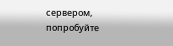сервером, попробуйте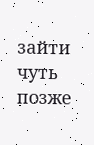зайти чуть позже